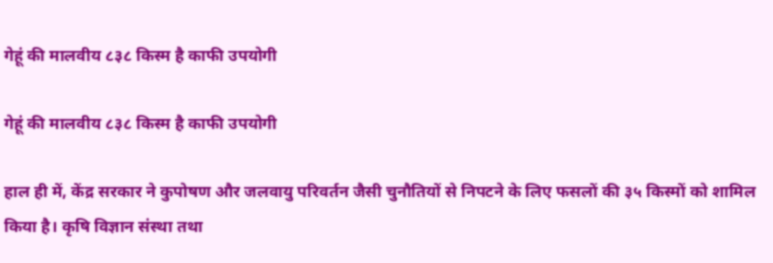गेहूं की मालवीय ८३८ किस्म है काफी उपयोगी

गेहूं की मालवीय ८३८ किस्म है काफी उपयोगी

हाल ही में, केंद्र सरकार ने कुपोषण और जलवायु परिवर्तन जैसी चुनौतियों से निपटने के लिए फसलों की ३५ किस्मों को शामिल किया है। कृषि विज्ञान संस्था तथा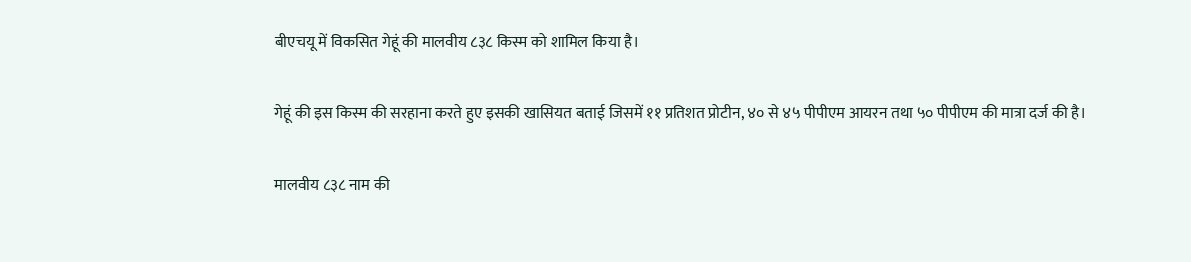बीएचयू में विकसित गेहूं की मालवीय ८३८ किस्म को शामिल किया है।

गेहूं की इस किस्म की सरहाना करते हुए इसकी खासियत बताई जिसमें ११ प्रतिशत प्रोटीन, ४० से ४५ पीपीएम आयरन तथा ५० पीपीएम की मात्रा दर्ज की है।

मालवीय ८३८ नाम की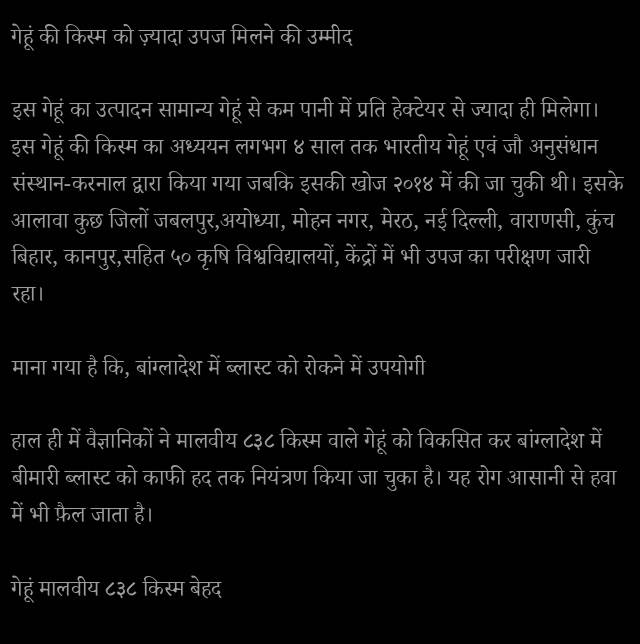गेहूं की किस्म को ज़्यादा उपज मिलने की उम्मीद

इस गेहूं का उत्पादन सामान्य गेहूं से कम पानी में प्रति हेक्टेयर से ज्यादा ही मिलेगा। इस गेहूं की किस्म का अध्ययन लगभग ४ साल तक भारतीय गेहूं एवं जौ अनुसंधान संस्थान-करनाल द्वारा किया गया जबकि इसकी खोज २०१४ में की जा चुकी थी। इसके आलावा कुछ जिलों जबलपुर,अयोध्या, मोहन नगर, मेरठ, नई दिल्ली, वाराणसी, कुंच बिहार, कानपुर,सहित ५० कृषि विश्वविद्यालयों, केंद्रों में भी उपज का परीक्षण जारी रहा।

माना गया है कि, बांग्लादेश में ब्लास्ट को रोकने में उपयोगी

हाल ही में वैज्ञानिकों ने मालवीय ८३८ किस्म वाले गेहूं को विकसित कर बांग्लादेश में बीमारी ब्लास्ट को काफी हद तक नियंत्रण किया जा चुका है। यह रोग आसानी से हवा में भी फ़ैल जाता है।

गेहूं मालवीय ८३८ किस्म बेहद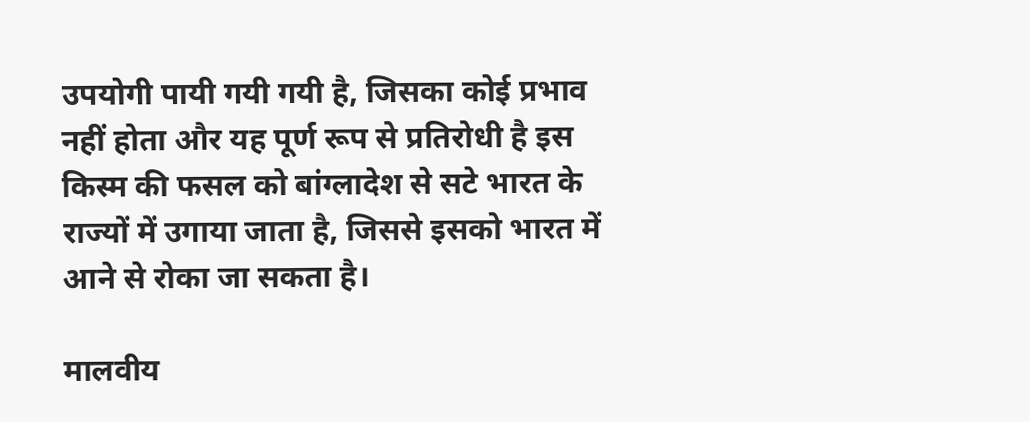उपयोगी पायी गयी गयी है, जिसका कोई प्रभाव नहीं होता और यह पूर्ण रूप से प्रतिरोधी है इस किस्म की फसल को बांग्लादेश से सटे भारत के राज्यों में उगाया जाता है, जिससे इसको भारत में आने से रोका जा सकता है।

मालवीय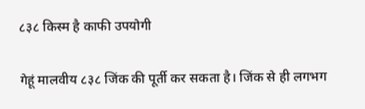८३८ किस्म है काफी उपयोगी

गेहूं मालवीय ८३८ जिंक की पूर्ती कर सकता है। जिंक से ही लगभग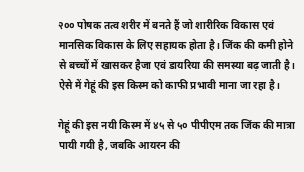२०० पोषक तत्व शरीर में बनते हैं जो शारीरिक विकास एवं मानसिक विकास के लिए सहायक होता है। जिंक की कमी होने से बच्चों में खासकर हैजा एवं डायरिया की समस्या बढ़ जाती है। ऐसे में गेहूं की इस किस्म को काफी प्रभावी माना जा रहा है।

गेहूं की इस नयी किस्म में ४५ से ५० पीपीएम तक जिंक की मात्रा पायी गयी है, जबकि आयरन की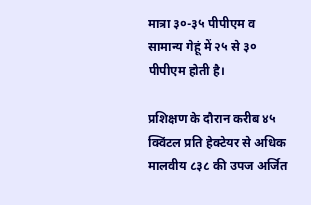मात्रा ३०-३५ पीपीएम व सामान्य गेहूं में २५ से ३० पीपीएम होती है।

प्रशिक्षण के दौरान करीब ४५ क्विंटल प्रति हेक्टेयर से अधिक मालवीय ८३८ की उपज अर्जित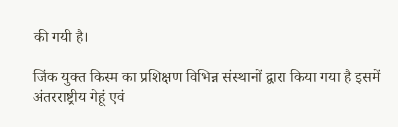की गयी है।

जिंक युक्त किस्म का प्रशिक्षण विभिन्न संस्थानों द्वारा किया गया है इसमें अंतरराष्ट्रीय गेहूं एवं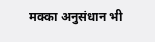मक्का अनुसंधान भी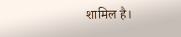शामिल है।